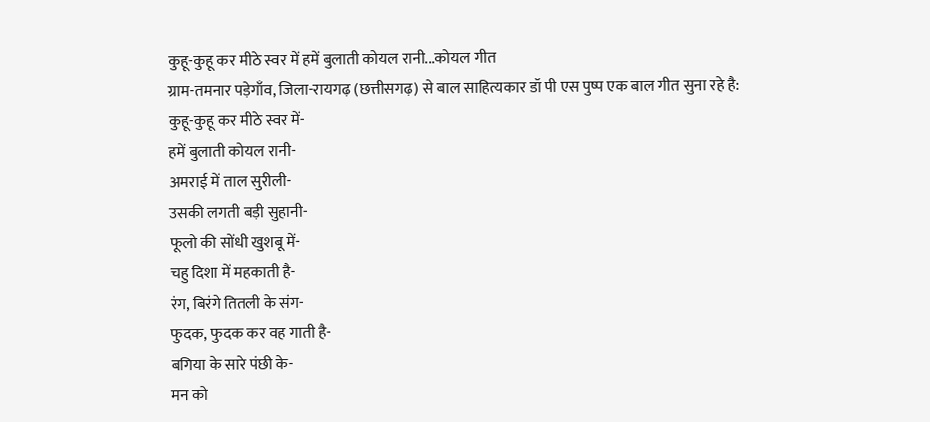कुहू-कुहू कर मीठे स्वर में हमें बुलाती कोयल रानी...कोयल गीत
ग्राम-तमनार पड़ेगाँव, जिला-रायगढ़ (छत्तीसगढ़) से बाल साहित्यकार डॉ पी एस पुष्प एक बाल गीत सुना रहे है:
कुहू-कुहू कर मीठे स्वर में-
हमें बुलाती कोयल रानी-
अमराई में ताल सुरीली-
उसकी लगती बड़ी सुहानी-
फूलो की सोंधी खुशबू में-
चहु दिशा में महकाती है-
रंग, बिरंगे तितली के संग-
फुदक, फुदक कर वह गाती है-
बगिया के सारे पंछी के-
मन को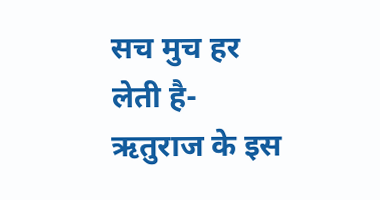सच मुच हर लेती है-
ऋतुराज के इस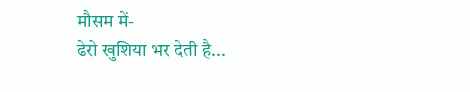मौसम में-
ढेरो खुशिया भर देती है...